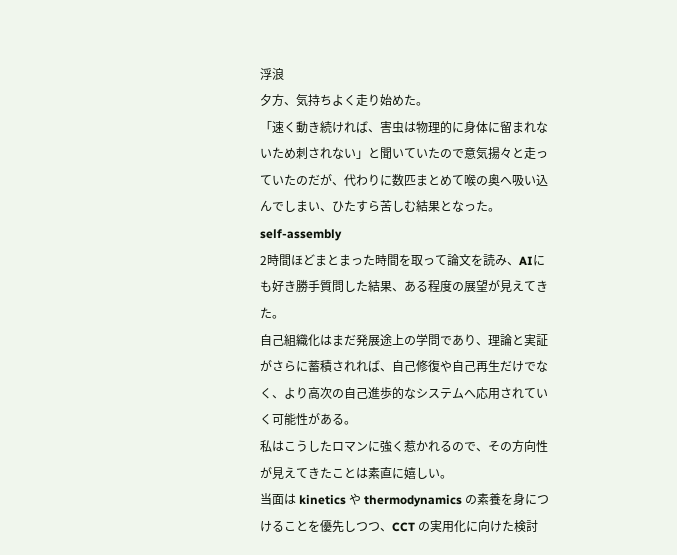浮浪
夕方、気持ちよく走り始めた。
「速く動き続ければ、害虫は物理的に身体に留まれないため刺されない」と聞いていたので意気揚々と走っていたのだが、代わりに数匹まとめて喉の奥へ吸い込んでしまい、ひたすら苦しむ結果となった。
self-assembly
2時間ほどまとまった時間を取って論文を読み、AIにも好き勝手質問した結果、ある程度の展望が見えてきた。
自己組織化はまだ発展途上の学問であり、理論と実証がさらに蓄積されれば、自己修復や自己再生だけでなく、より高次の自己進歩的なシステムへ応用されていく可能性がある。
私はこうしたロマンに強く惹かれるので、その方向性が見えてきたことは素直に嬉しい。
当面は kinetics や thermodynamics の素養を身につけることを優先しつつ、CCT の実用化に向けた検討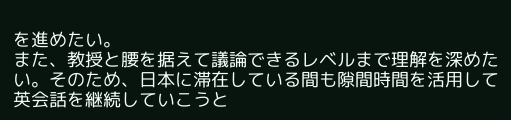を進めたい。
また、教授と腰を据えて議論できるレベルまで理解を深めたい。そのため、日本に滞在している間も隙間時間を活用して英会話を継続していこうと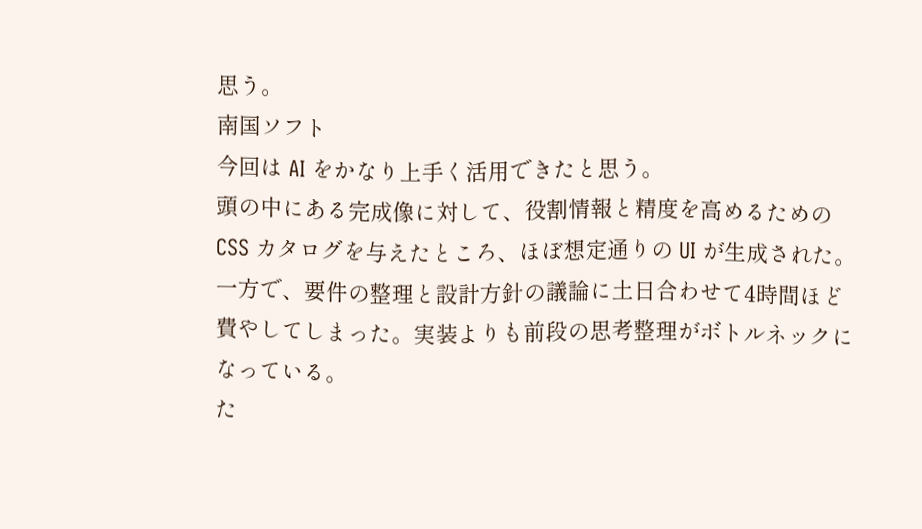思う。
南国ソフト
今回は AI をかなり上手く活用できたと思う。
頭の中にある完成像に対して、役割情報と精度を高めるための CSS カタログを与えたところ、ほぼ想定通りの UI が生成された。
一方で、要件の整理と設計方針の議論に土日合わせて4時間ほど費やしてしまった。実装よりも前段の思考整理がボトルネックになっている。
た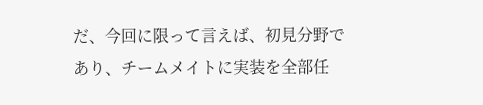だ、今回に限って言えば、初見分野であり、チームメイトに実装を全部任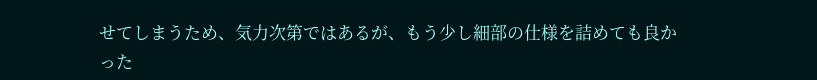せてしまうため、気力次第ではあるが、もう少し細部の仕様を詰めても良かった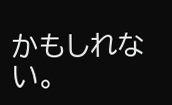かもしれない。